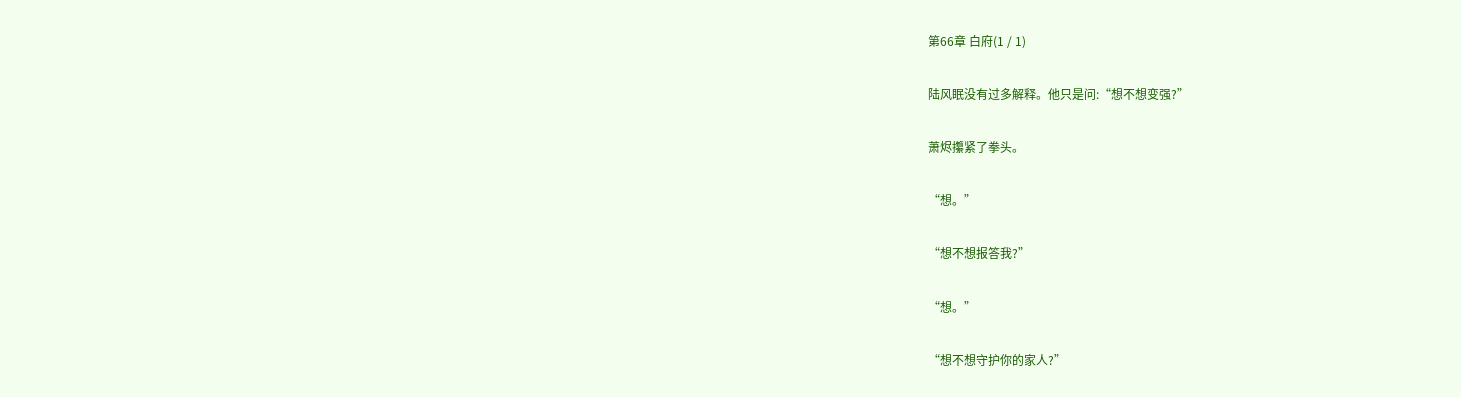第66章 白府(1 / 1)

陆风眠没有过多解释。他只是问:“想不想变强?”

萧烬攥紧了拳头。

“想。”

“想不想报答我?”

“想。”

“想不想守护你的家人?”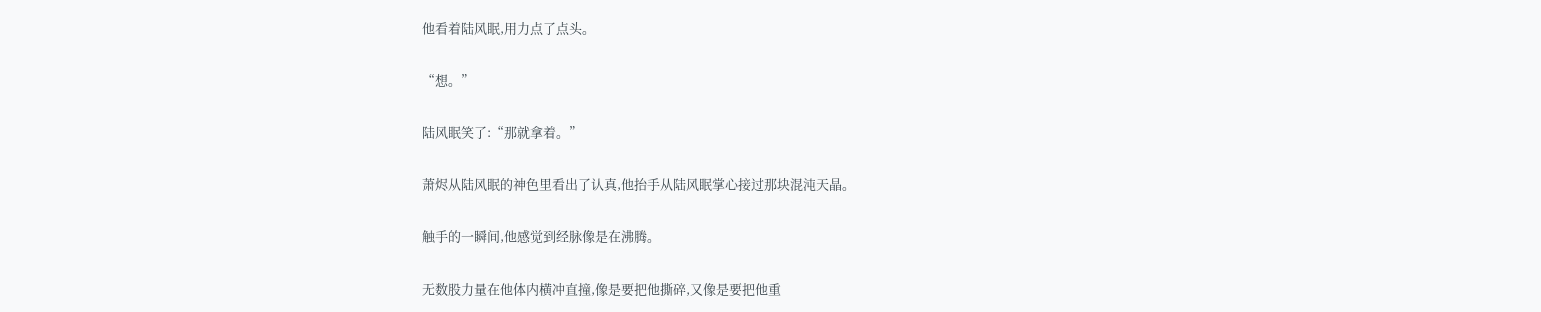他看着陆风眠,用力点了点头。

“想。”

陆风眠笑了:“那就拿着。”

萧烬从陆风眠的神色里看出了认真,他抬手从陆风眠掌心接过那块混沌天晶。

触手的一瞬间,他感觉到经脉像是在沸腾。

无数股力量在他体内横冲直撞,像是要把他撕碎,又像是要把他重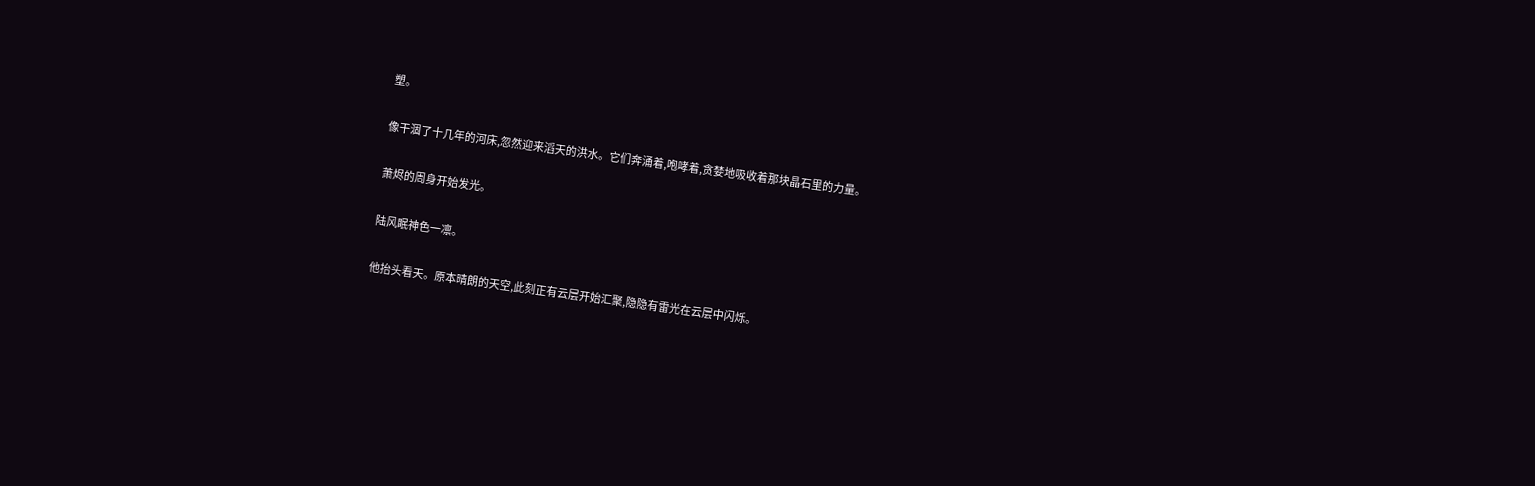塑。

像干涸了十几年的河床,忽然迎来滔天的洪水。它们奔涌着,咆哮着,贪婪地吸收着那块晶石里的力量。

萧烬的周身开始发光。

陆风眠神色一凛。

他抬头看天。原本晴朗的天空,此刻正有云层开始汇聚,隐隐有雷光在云层中闪烁。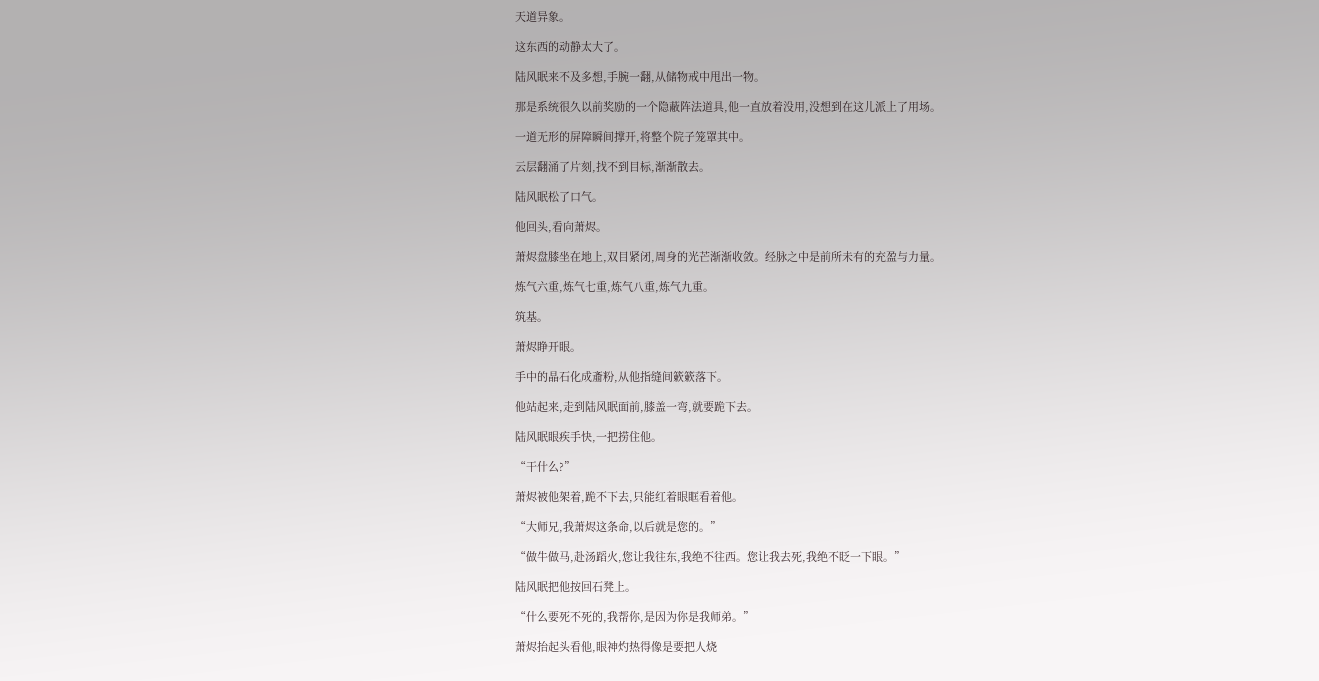天道异象。

这东西的动静太大了。

陆风眠来不及多想,手腕一翻,从储物戒中甩出一物。

那是系统很久以前奖励的一个隐蔽阵法道具,他一直放着没用,没想到在这儿派上了用场。

一道无形的屏障瞬间撑开,将整个院子笼罩其中。

云层翻涌了片刻,找不到目标,渐渐散去。

陆风眠松了口气。

他回头,看向萧烬。

萧烬盘膝坐在地上,双目紧闭,周身的光芒渐渐收敛。经脉之中是前所未有的充盈与力量。

炼气六重,炼气七重,炼气八重,炼气九重。

筑基。

萧烬睁开眼。

手中的晶石化成齑粉,从他指缝间簌簌落下。

他站起来,走到陆风眠面前,膝盖一弯,就要跪下去。

陆风眠眼疾手快,一把捞住他。

“干什么?”

萧烬被他架着,跪不下去,只能红着眼眶看着他。

“大师兄,我萧烬这条命,以后就是您的。”

“做牛做马,赴汤蹈火,您让我往东,我绝不往西。您让我去死,我绝不眨一下眼。”

陆风眠把他按回石凳上。

“什么要死不死的,我帮你,是因为你是我师弟。”

萧烬抬起头看他,眼神灼热得像是要把人烧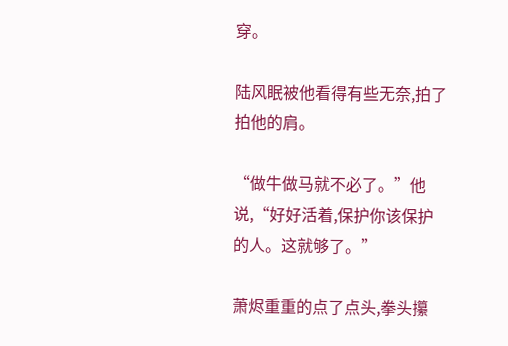穿。

陆风眠被他看得有些无奈,拍了拍他的肩。

“做牛做马就不必了。”他说,“好好活着,保护你该保护的人。这就够了。”

萧烬重重的点了点头,拳头攥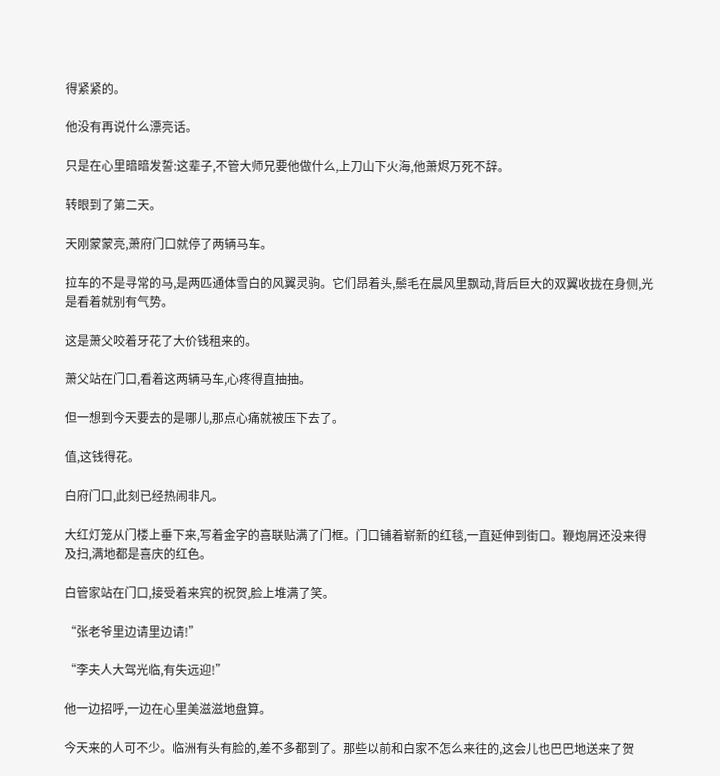得紧紧的。

他没有再说什么漂亮话。

只是在心里暗暗发誓:这辈子,不管大师兄要他做什么,上刀山下火海,他萧烬万死不辞。

转眼到了第二天。

天刚蒙蒙亮,萧府门口就停了两辆马车。

拉车的不是寻常的马,是两匹通体雪白的风翼灵驹。它们昂着头,鬃毛在晨风里飘动,背后巨大的双翼收拢在身侧,光是看着就别有气势。

这是萧父咬着牙花了大价钱租来的。

萧父站在门口,看着这两辆马车,心疼得直抽抽。

但一想到今天要去的是哪儿,那点心痛就被压下去了。

值,这钱得花。

白府门口,此刻已经热闹非凡。

大红灯笼从门楼上垂下来,写着金字的喜联贴满了门框。门口铺着崭新的红毯,一直延伸到街口。鞭炮屑还没来得及扫,满地都是喜庆的红色。

白管家站在门口,接受着来宾的祝贺,脸上堆满了笑。

“张老爷里边请里边请!”

“李夫人大驾光临,有失远迎!”

他一边招呼,一边在心里美滋滋地盘算。

今天来的人可不少。临洲有头有脸的,差不多都到了。那些以前和白家不怎么来往的,这会儿也巴巴地送来了贺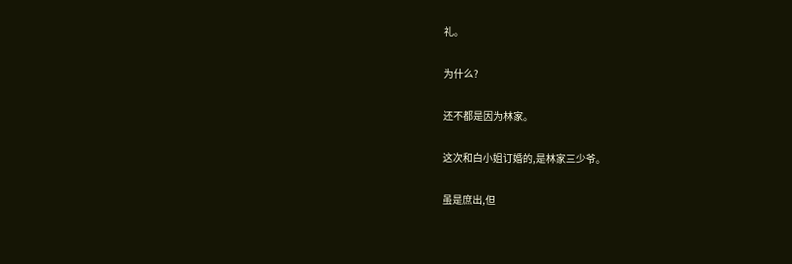礼。

为什么?

还不都是因为林家。

这次和白小姐订婚的,是林家三少爷。

虽是庶出,但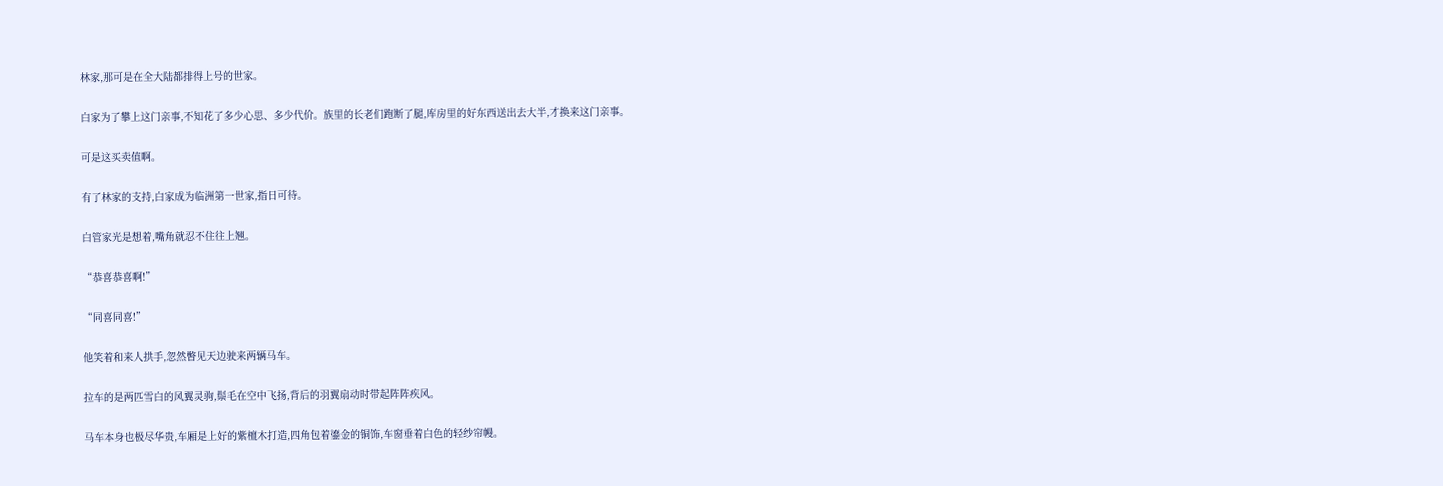林家,那可是在全大陆都排得上号的世家。

白家为了攀上这门亲事,不知花了多少心思、多少代价。族里的长老们跑断了腿,库房里的好东西送出去大半,才换来这门亲事。

可是这买卖值啊。

有了林家的支持,白家成为临洲第一世家,指日可待。

白管家光是想着,嘴角就忍不住往上翘。

“恭喜恭喜啊!”

“同喜同喜!”

他笑着和来人拱手,忽然瞥见天边驶来两辆马车。

拉车的是两匹雪白的风翼灵驹,鬃毛在空中飞扬,背后的羽翼扇动时带起阵阵疾风。

马车本身也极尽华贵,车厢是上好的紫檀木打造,四角包着鎏金的铜饰,车窗垂着白色的轻纱帘幔。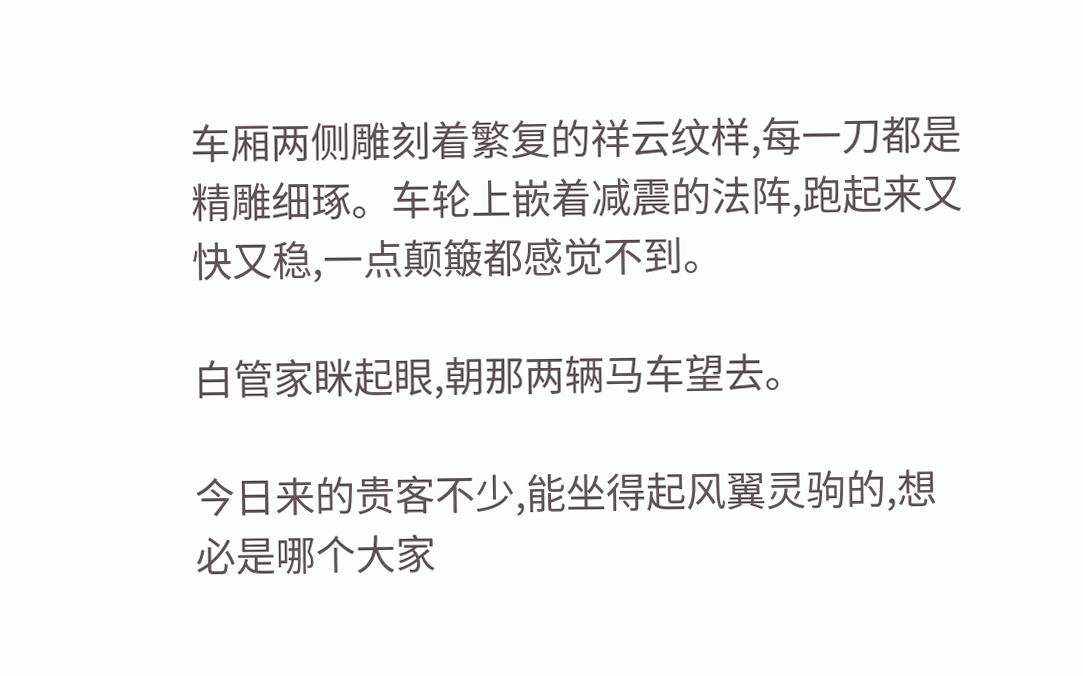车厢两侧雕刻着繁复的祥云纹样,每一刀都是精雕细琢。车轮上嵌着减震的法阵,跑起来又快又稳,一点颠簸都感觉不到。

白管家眯起眼,朝那两辆马车望去。

今日来的贵客不少,能坐得起风翼灵驹的,想必是哪个大家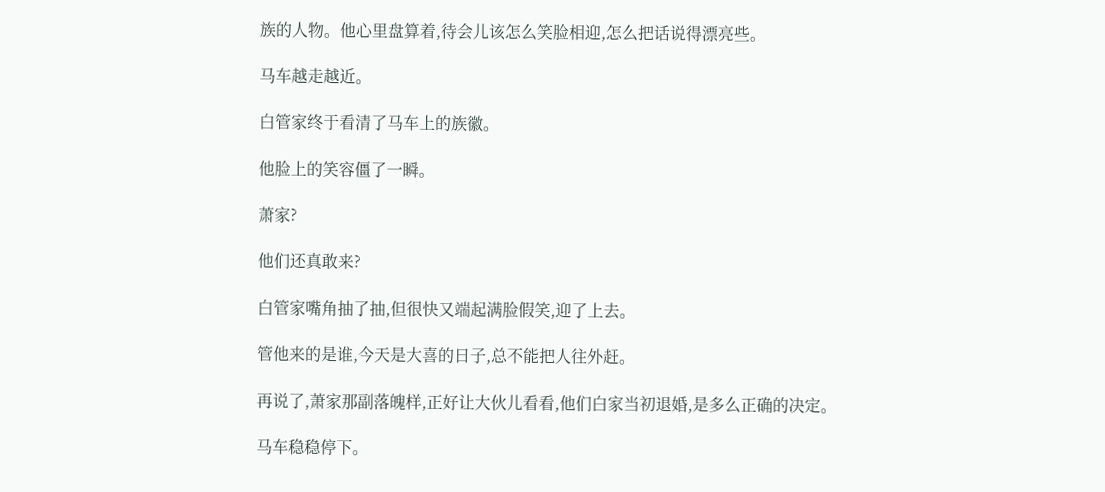族的人物。他心里盘算着,待会儿该怎么笑脸相迎,怎么把话说得漂亮些。

马车越走越近。

白管家终于看清了马车上的族徽。

他脸上的笑容僵了一瞬。

萧家?

他们还真敢来?

白管家嘴角抽了抽,但很快又端起满脸假笑,迎了上去。

管他来的是谁,今天是大喜的日子,总不能把人往外赶。

再说了,萧家那副落魄样,正好让大伙儿看看,他们白家当初退婚,是多么正确的决定。

马车稳稳停下。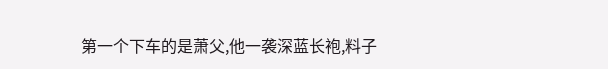第一个下车的是萧父,他一袭深蓝长袍,料子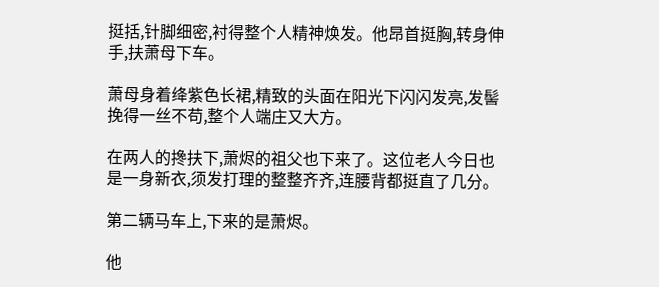挺括,针脚细密,衬得整个人精神焕发。他昂首挺胸,转身伸手,扶萧母下车。

萧母身着绛紫色长裙,精致的头面在阳光下闪闪发亮,发髻挽得一丝不苟,整个人端庄又大方。

在两人的搀扶下,萧烬的祖父也下来了。这位老人今日也是一身新衣,须发打理的整整齐齐,连腰背都挺直了几分。

第二辆马车上,下来的是萧烬。

他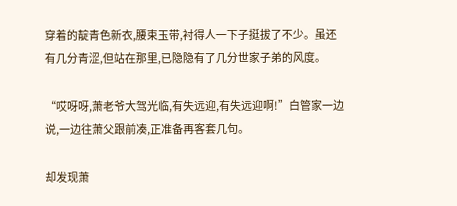穿着的靛青色新衣,腰束玉带,衬得人一下子挺拔了不少。虽还有几分青涩,但站在那里,已隐隐有了几分世家子弟的风度。

“哎呀呀,萧老爷大驾光临,有失远迎,有失远迎啊!”白管家一边说,一边往萧父跟前凑,正准备再客套几句。

却发现萧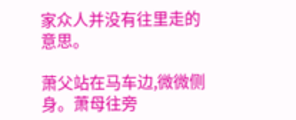家众人并没有往里走的意思。

萧父站在马车边,微微侧身。萧母往旁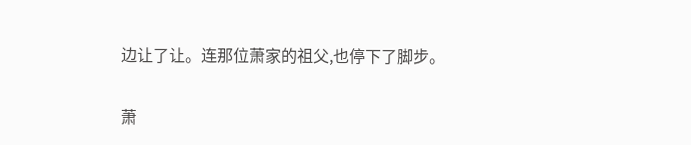边让了让。连那位萧家的祖父,也停下了脚步。

萧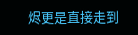烬更是直接走到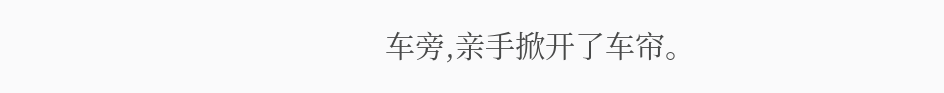车旁,亲手掀开了车帘。